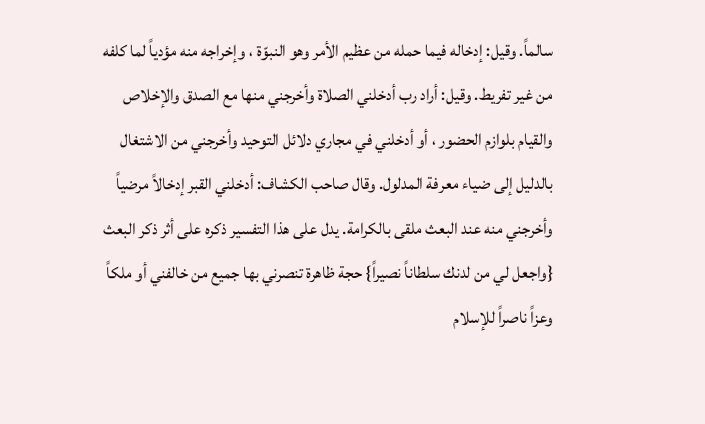سالماً. وقيل: إدخاله فيما حمله من عظيم الأمر وهو النبوّة ، وإخراجه منه مؤدياً لما كلفه من غير تفريط. وقيل: أراد رب أدخلني الصلاة وأخرجني منها مع الصدق والإخلاص والقيام بلوازم الحضور ، أو أدخلني في مجاري دلائل التوحيد وأخرجني من الاشتغال بالدليل إلى ضياء معرفة المدلول. وقال صاحب الكشاف: أدخلني القبر إدخالاً مرضياً وأخرجني منه عند البعث ملقى بالكرامة. يدل على هذا التفسير ذكره على أثر ذكر البعث {واجعل لي من لدنك سلطاناً نصيراً} حجة ظاهرة تنصرني بها جميع من خالفني أو ملكاً وعزاً ناصراً للإسلام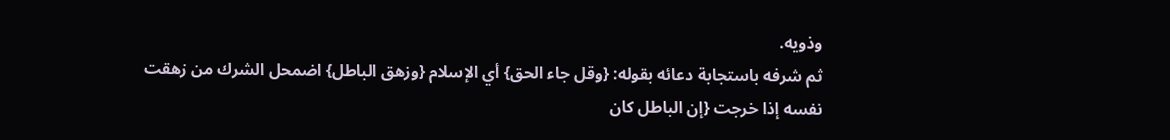وذويه.
ثم شرفه باستجابة دعائه بقوله: {وقل جاء الحق} أي الإسلام {وزهق الباطل} اضمحل الشرك من زهقت نفسه إذا خرجت {إن الباطل كان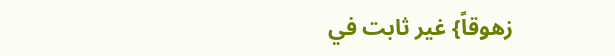زهوقاً} غير ثابت في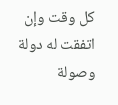كل وقت وإن اتفقت له دولة وصولة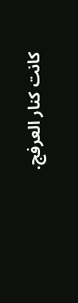كانت كنار العرفج.